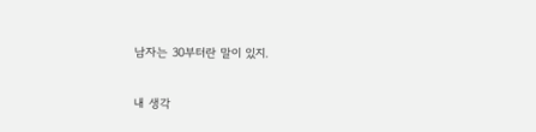남자는 30부터란 말이 있지.

내 생각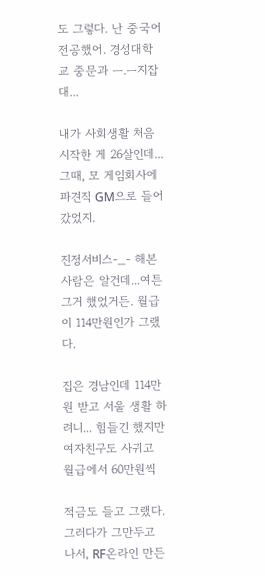도 그렇다. 난 중국어 전공했어. 경성대학교 중문과 ㅡ.ㅡ지잡대...

내가 사회생활 처음 시작한 게 26살인데... 그때, 모 게임회사에 파견직 GM으로 들어갔었지.

진정서비스-_- 해본 사람은 알건데...여튼 그거 했었거든. 월급이 114만원인가 그랬다.

집은 경남인데 114만원 받고 서울 생활 하려니... 힘들긴 했지만 여자친구도 사귀고 월급에서 60만원씩

적금도 들고 그랬다. 그러다가 그만두고 나서, RF온라인 만든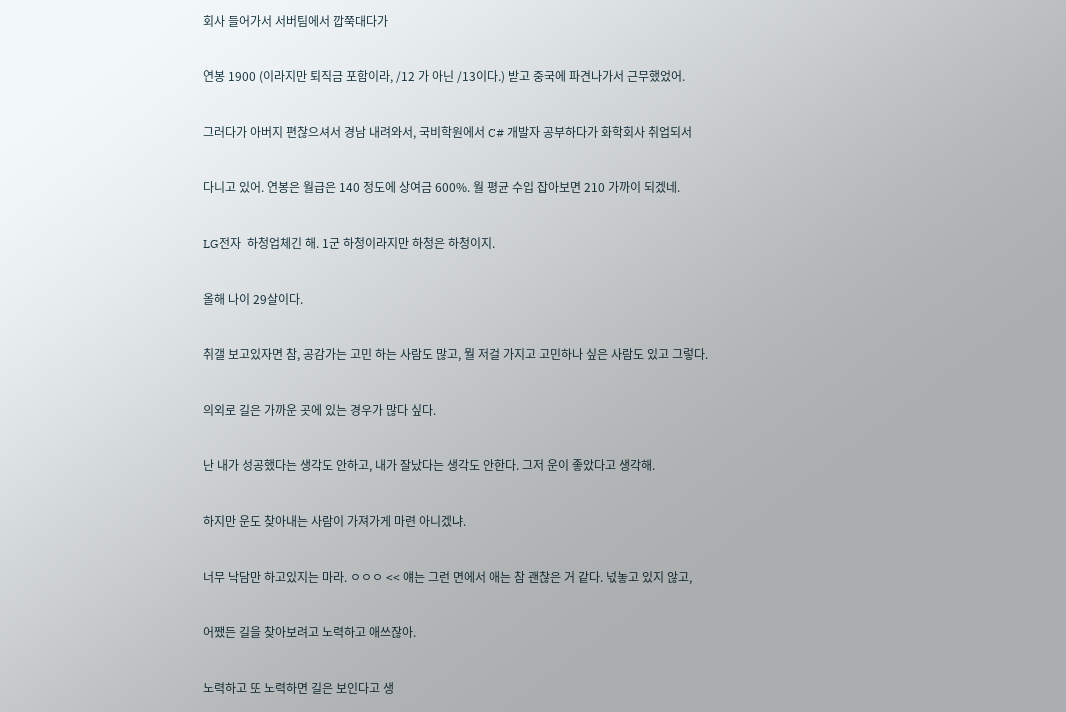회사 들어가서 서버팀에서 깝쭉대다가

연봉 1900 (이라지만 퇴직금 포함이라, /12 가 아닌 /13이다.) 받고 중국에 파견나가서 근무했었어.

그러다가 아버지 편찮으셔서 경남 내려와서, 국비학원에서 C# 개발자 공부하다가 화학회사 취업되서

다니고 있어. 연봉은 월급은 140 정도에 상여금 600%. 월 평균 수입 잡아보면 210 가까이 되겠네.

LG전자  하청업체긴 해. 1군 하청이라지만 하청은 하청이지.

올해 나이 29살이다.

취갤 보고있자면 참, 공감가는 고민 하는 사람도 많고, 뭘 저걸 가지고 고민하나 싶은 사람도 있고 그렇다.

의외로 길은 가까운 곳에 있는 경우가 많다 싶다.

난 내가 성공했다는 생각도 안하고, 내가 잘났다는 생각도 안한다. 그저 운이 좋았다고 생각해.

하지만 운도 찾아내는 사람이 가져가게 마련 아니겠냐.

너무 낙담만 하고있지는 마라. ㅇㅇㅇ << 얘는 그런 면에서 애는 참 괜찮은 거 같다. 넋놓고 있지 않고,

어쨌든 길을 찾아보려고 노력하고 애쓰잖아.

노력하고 또 노력하면 길은 보인다고 생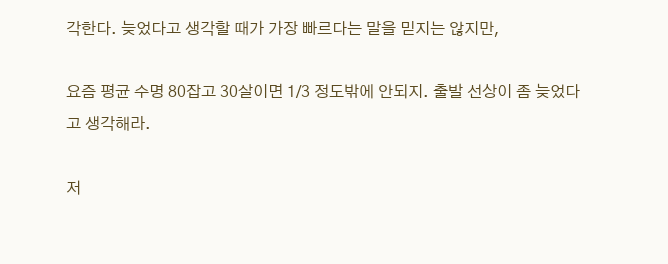각한다. 늦었다고 생각할 때가 가장 빠르다는 말을 믿지는 않지만,

요즘 평균 수명 80잡고 30살이면 1/3 정도밖에 안되지. 출발 선상이 좀 늦었다고 생각해라.

저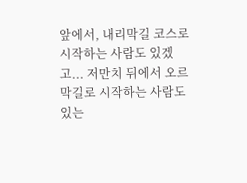앞에서, 내리막길 코스로 시작하는 사람도 있겠고... 저만치 뒤에서 오르막길로 시작하는 사람도 있는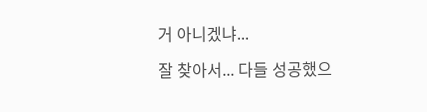거 아니겠냐...

잘 찾아서... 다들 성공했으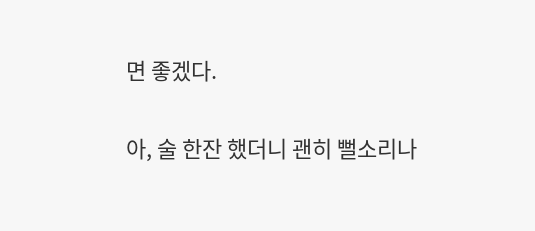면 좋겠다.

아, 술 한잔 했더니 괜히 뻘소리나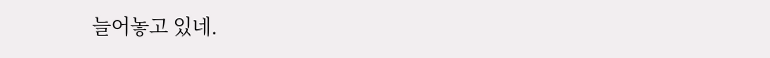늘어놓고 있네.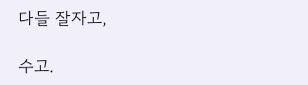다들 잘자고,

수고.